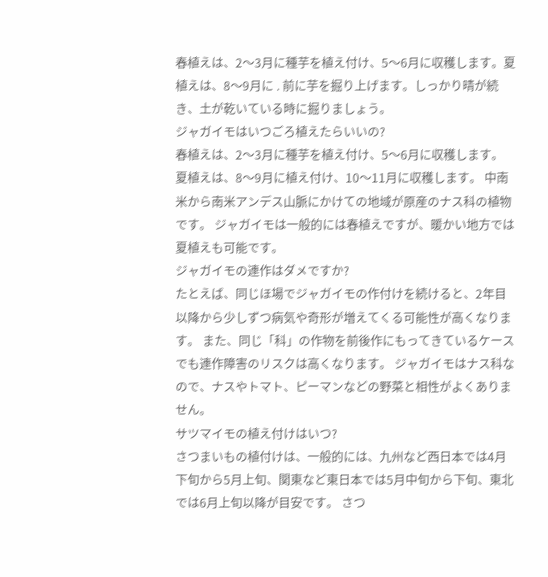春植えは、2〜3月に種芋を植え付け、5〜6月に収穫します。夏植えは、8〜9月に . 前に芋を掘り上げます。しっかり晴が続き、土が乾いている時に掘りましょう。
ジャガイモはいつごろ植えたらいいの?
春植えは、2〜3月に種芋を植え付け、5〜6月に収穫します。 夏植えは、8〜9月に植え付け、10〜11月に収穫します。 中南米から南米アンデス山脈にかけての地域が原産のナス科の植物です。 ジャガイモは一般的には春植えですが、暖かい地方では夏植えも可能です。
ジャガイモの連作はダメですか?
たとえば、同じほ場でジャガイモの作付けを続けると、2年目以降から少しずつ病気や奇形が増えてくる可能性が高くなります。 また、同じ「科」の作物を前後作にもってきているケースでも連作障害のリスクは高くなります。 ジャガイモはナス科なので、ナスやトマト、ピーマンなどの野菜と相性がよくありません。
サツマイモの植え付けはいつ?
さつまいもの植付けは、一般的には、九州など西日本では4月下旬から5月上旬、関東など東日本では5月中旬から下旬、東北では6月上旬以降が目安です。 さつ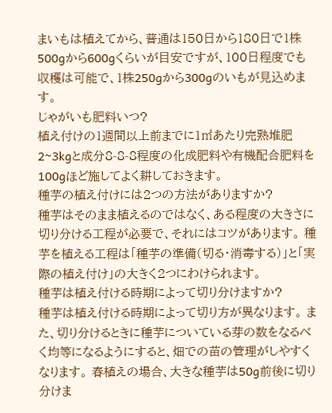まいもは植えてから、普通は150日から180日で1株500gから600gくらいが目安ですが、100日程度でも収穫は可能で、1株250gから300gのいもが見込めます。
じゃがいも肥料いつ?
植え付けの1週間以上前までに1㎡あたり完熟堆肥2~3kgと成分8-8-8程度の化成肥料や有機配合肥料を100gほど施してよく耕しておきます。
種芋の植え付けには2つの方法がありますか?
種芋はそのまま植えるのではなく、ある程度の大きさに切り分ける工程が必要で、それにはコツがあります。 種芋を植える工程は「種芋の準備(切る・消毒する)」と「実際の植え付け」の大きく2つにわけられます。
種芋は植え付ける時期によって切り分けますか?
種芋は植え付ける時期によって切り方が異なります。 また、切り分けるときに種芋についている芽の数をなるべく均等になるようにすると、畑での苗の管理がしやすくなります。 春植えの場合、大きな種芋は50g前後に切り分けま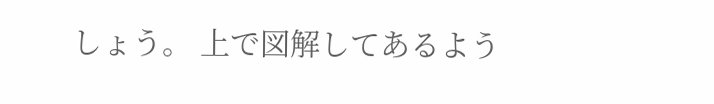しょう。 上で図解してあるよう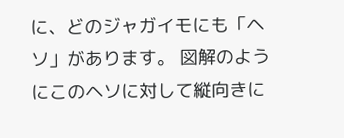に、どのジャガイモにも「ヘソ」があります。 図解のようにこのヘソに対して縦向きに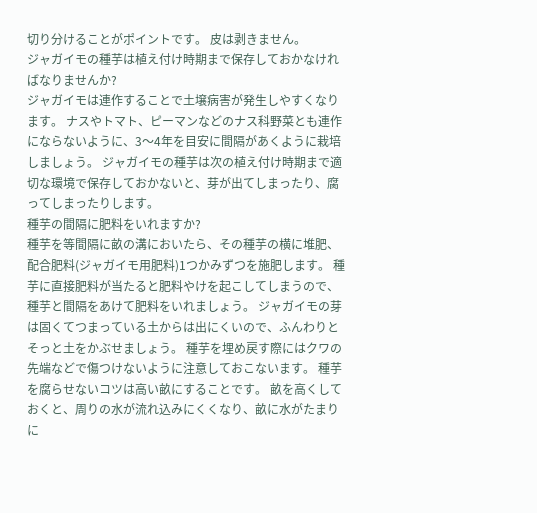切り分けることがポイントです。 皮は剥きません。
ジャガイモの種芋は植え付け時期まで保存しておかなければなりませんか?
ジャガイモは連作することで土壌病害が発生しやすくなります。 ナスやトマト、ピーマンなどのナス科野菜とも連作にならないように、3〜4年を目安に間隔があくように栽培しましょう。 ジャガイモの種芋は次の植え付け時期まで適切な環境で保存しておかないと、芽が出てしまったり、腐ってしまったりします。
種芋の間隔に肥料をいれますか?
種芋を等間隔に畝の溝においたら、その種芋の横に堆肥、配合肥料(ジャガイモ用肥料)1つかみずつを施肥します。 種芋に直接肥料が当たると肥料やけを起こしてしまうので、種芋と間隔をあけて肥料をいれましょう。 ジャガイモの芽は固くてつまっている土からは出にくいので、ふんわりとそっと土をかぶせましょう。 種芋を埋め戻す際にはクワの先端などで傷つけないように注意しておこないます。 種芋を腐らせないコツは高い畝にすることです。 畝を高くしておくと、周りの水が流れ込みにくくなり、畝に水がたまりに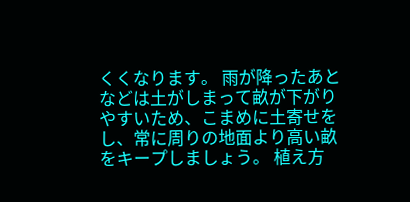くくなります。 雨が降ったあとなどは土がしまって畝が下がりやすいため、こまめに土寄せをし、常に周りの地面より高い畝をキープしましょう。 植え方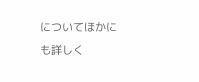についてほかにも詳しく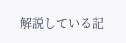解説している記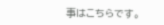事はこちらです。